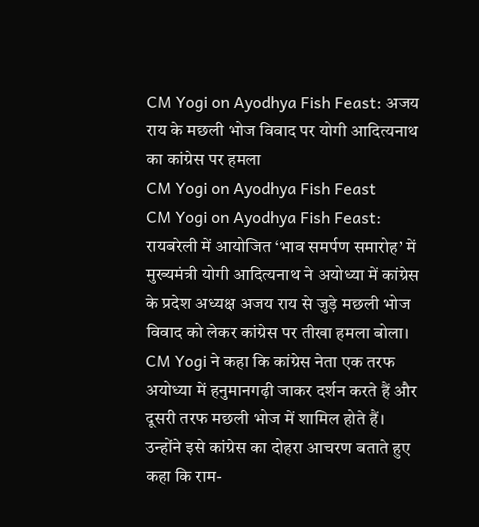CM Yogi on Ayodhya Fish Feast: अजय राय के मछली भोज विवाद पर योगी आदित्यनाथ का कांग्रेस पर हमला
CM Yogi on Ayodhya Fish Feast
CM Yogi on Ayodhya Fish Feast: रायबरेली में आयोजित ‘भाव समर्पण समारोह’ में मुख्यमंत्री योगी आदित्यनाथ ने अयोध्या में कांग्रेस के प्रदेश अध्यक्ष अजय राय से जुड़े मछली भोज विवाद को लेकर कांग्रेस पर तीखा हमला बोला। CM Yogi ने कहा कि कांग्रेस नेता एक तरफ अयोध्या में हनुमानगढ़ी जाकर दर्शन करते हैं और दूसरी तरफ मछली भोज में शामिल होते हैं। उन्होंने इसे कांग्रेस का दोहरा आचरण बताते हुए कहा कि राम-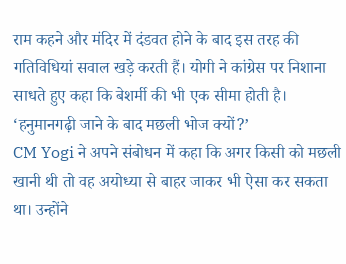राम कहने और मंदिर में दंडवत होने के बाद इस तरह की गतिविधियां सवाल खड़े करती हैं। योगी ने कांग्रेस पर निशाना साधते हुए कहा कि बेशर्मी की भी एक सीमा होती है।
‘हनुमानगढ़ी जाने के बाद मछली भोज क्यों?’
CM Yogi ने अपने संबोधन में कहा कि अगर किसी को मछली खानी थी तो वह अयोध्या से बाहर जाकर भी ऐसा कर सकता था। उन्होंने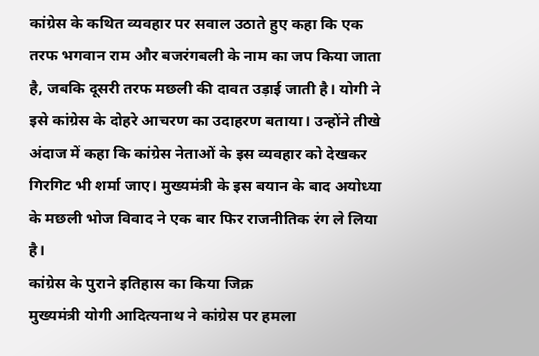कांग्रेस के कथित व्यवहार पर सवाल उठाते हुए कहा कि एक तरफ भगवान राम और बजरंगबली के नाम का जप किया जाता है, जबकि दूसरी तरफ मछली की दावत उड़ाई जाती है। योगी ने इसे कांग्रेस के दोहरे आचरण का उदाहरण बताया। उन्होंने तीखे अंदाज में कहा कि कांग्रेस नेताओं के इस व्यवहार को देखकर गिरगिट भी शर्मा जाए। मुख्यमंत्री के इस बयान के बाद अयोध्या के मछली भोज विवाद ने एक बार फिर राजनीतिक रंग ले लिया है।
कांग्रेस के पुराने इतिहास का किया जिक्र
मुख्यमंत्री योगी आदित्यनाथ ने कांग्रेस पर हमला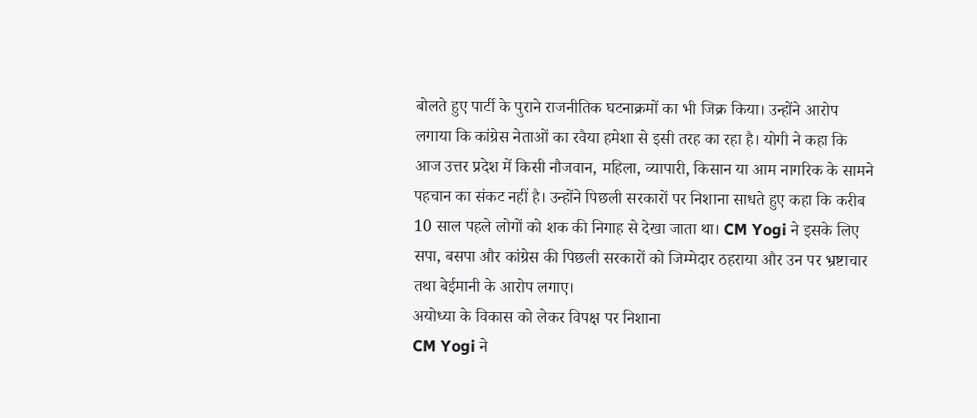बोलते हुए पार्टी के पुराने राजनीतिक घटनाक्रमों का भी जिक्र किया। उन्होंने आरोप लगाया कि कांग्रेस नेताओं का रवैया हमेशा से इसी तरह का रहा है। योगी ने कहा कि आज उत्तर प्रदेश में किसी नौजवान, महिला, व्यापारी, किसान या आम नागरिक के सामने पहचान का संकट नहीं है। उन्होंने पिछली सरकारों पर निशाना साधते हुए कहा कि करीब 10 साल पहले लोगों को शक की निगाह से देखा जाता था। CM Yogi ने इसके लिए सपा, बसपा और कांग्रेस की पिछली सरकारों को जिम्मेदार ठहराया और उन पर भ्रष्टाचार तथा बेईमानी के आरोप लगाए।
अयोध्या के विकास को लेकर विपक्ष पर निशाना
CM Yogi ने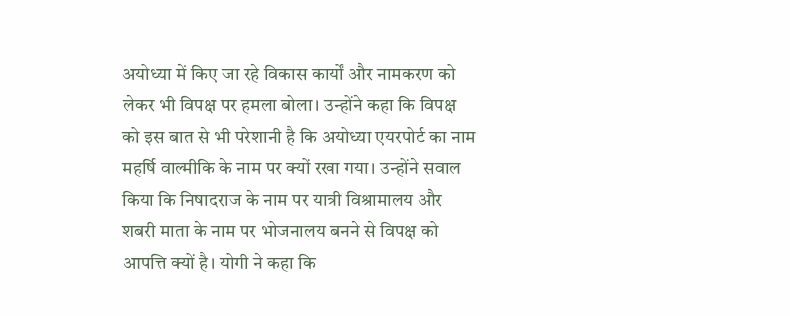अयोध्या में किए जा रहे विकास कार्यों और नामकरण को लेकर भी विपक्ष पर हमला बोला। उन्होंने कहा कि विपक्ष को इस बात से भी परेशानी है कि अयोध्या एयरपोर्ट का नाम महर्षि वाल्मीकि के नाम पर क्यों रखा गया। उन्होंने सवाल किया कि निषादराज के नाम पर यात्री विश्रामालय और शबरी माता के नाम पर भोजनालय बनने से विपक्ष को आपत्ति क्यों है। योगी ने कहा कि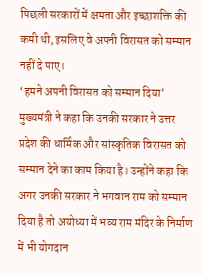पिछली सरकारों में क्षमता और इच्छाशक्ति की कमी थी, इसलिए वे अपनी विरासत को सम्मान नहीं दे पाए।
‘हमने अपनी विरासत को सम्मान दिया’
मुख्यमंत्री ने कहा कि उनकी सरकार ने उत्तर प्रदेश की धार्मिक और सांस्कृतिक विरासत को सम्मान देने का काम किया है। उन्होंने कहा कि अगर उनकी सरकार ने भगवान राम को सम्मान दिया है तो अयोध्या में भव्य राम मंदिर के निर्माण में भी योगदान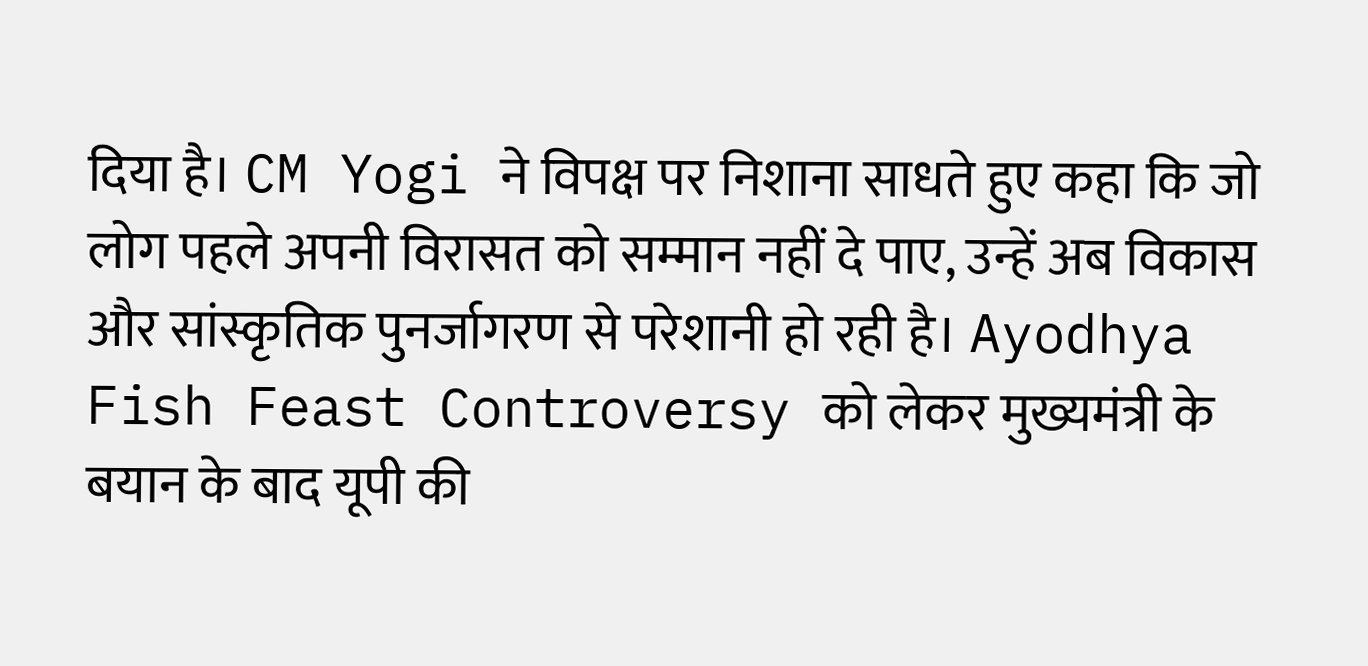दिया है। CM Yogi ने विपक्ष पर निशाना साधते हुए कहा कि जो लोग पहले अपनी विरासत को सम्मान नहीं दे पाए, उन्हें अब विकास और सांस्कृतिक पुनर्जागरण से परेशानी हो रही है। Ayodhya Fish Feast Controversy को लेकर मुख्यमंत्री के बयान के बाद यूपी की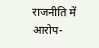राजनीति में आरोप-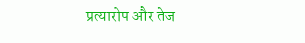प्रत्यारोप और तेज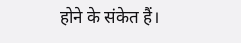होने के संकेत हैं।